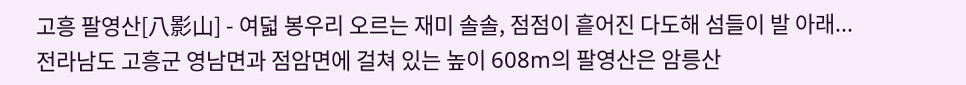고흥 팔영산[八影山] - 여덟 봉우리 오르는 재미 솔솔, 점점이 흩어진 다도해 섬들이 발 아래...
전라남도 고흥군 영남면과 점암면에 걸쳐 있는 높이 608m의 팔영산은 암릉산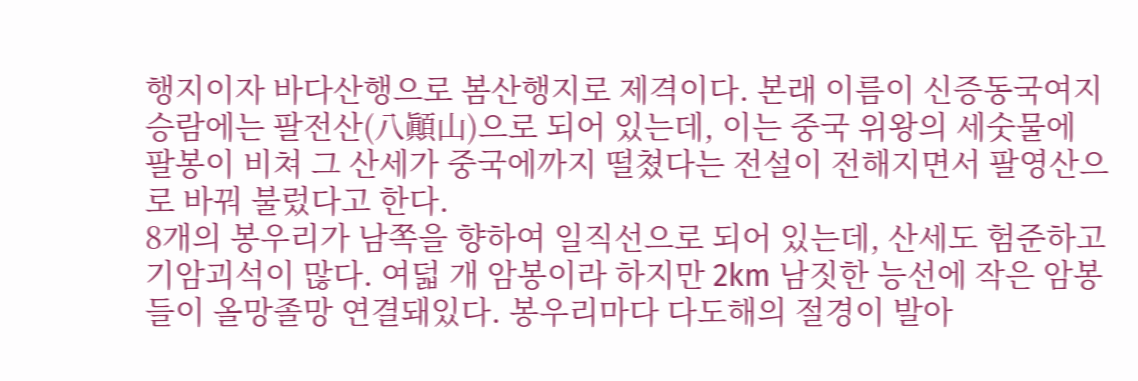행지이자 바다산행으로 봄산행지로 제격이다. 본래 이름이 신증동국여지승람에는 팔전산(八顚山)으로 되어 있는데, 이는 중국 위왕의 세숫물에 팔봉이 비쳐 그 산세가 중국에까지 떨쳤다는 전설이 전해지면서 팔영산으로 바꿔 불렀다고 한다.
8개의 봉우리가 남쪽을 향하여 일직선으로 되어 있는데, 산세도 험준하고 기암괴석이 많다. 여덟 개 암봉이라 하지만 2km 남짓한 능선에 작은 암봉들이 올망졸망 연결돼있다. 봉우리마다 다도해의 절경이 발아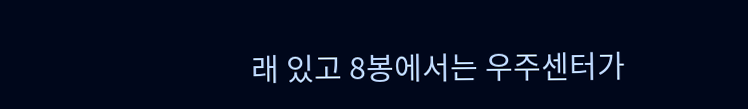래 있고 8봉에서는 우주센터가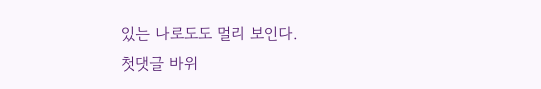있는 나로도도 멀리 보인다.
첫댓글 바위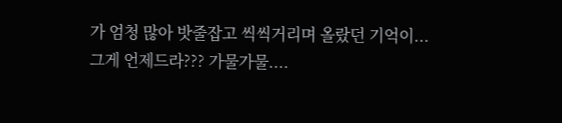가 엄청 많아 밧줄잡고 씩씩거리며 올랐던 기억이...
그게 언제드라??? 가물가물....